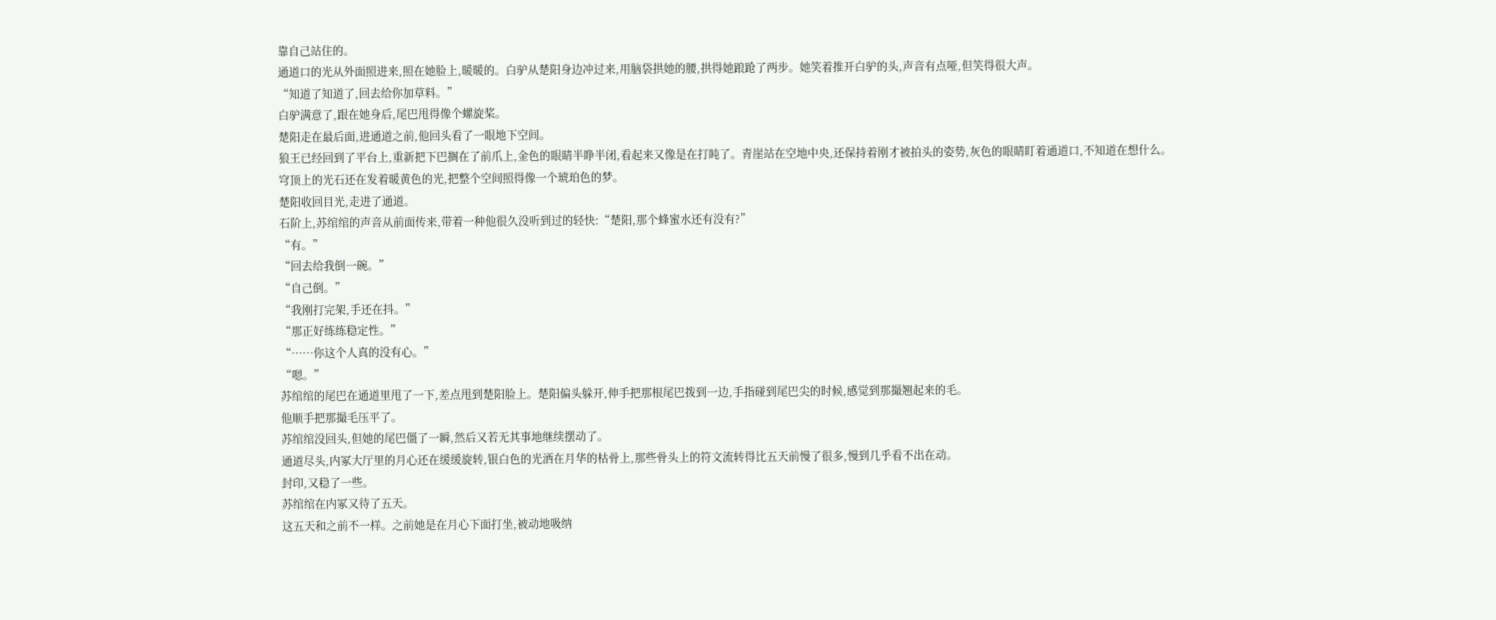靠自己站住的。
通道口的光从外面照进来,照在她脸上,暖暖的。白驴从楚阳身边冲过来,用脑袋拱她的腰,拱得她踉跄了两步。她笑着推开白驴的头,声音有点哑,但笑得很大声。
“知道了知道了,回去给你加草料。”
白驴满意了,跟在她身后,尾巴甩得像个螺旋桨。
楚阳走在最后面,进通道之前,他回头看了一眼地下空间。
狼王已经回到了平台上,重新把下巴搁在了前爪上,金色的眼睛半睁半闭,看起来又像是在打盹了。青崖站在空地中央,还保持着刚才被拍头的姿势,灰色的眼睛盯着通道口,不知道在想什么。
穹顶上的光石还在发着暖黄色的光,把整个空间照得像一个琥珀色的梦。
楚阳收回目光,走进了通道。
石阶上,苏绾绾的声音从前面传来,带着一种他很久没听到过的轻快:“楚阳,那个蜂蜜水还有没有?”
“有。”
“回去给我倒一碗。”
“自己倒。”
“我刚打完架,手还在抖。”
“那正好练练稳定性。”
“……你这个人真的没有心。”
“嗯。”
苏绾绾的尾巴在通道里甩了一下,差点甩到楚阳脸上。楚阳偏头躲开,伸手把那根尾巴拨到一边,手指碰到尾巴尖的时候,感觉到那撮翘起来的毛。
他顺手把那撮毛压平了。
苏绾绾没回头,但她的尾巴僵了一瞬,然后又若无其事地继续摆动了。
通道尽头,内冢大厅里的月心还在缓缓旋转,银白色的光洒在月华的枯骨上,那些骨头上的符文流转得比五天前慢了很多,慢到几乎看不出在动。
封印,又稳了一些。
苏绾绾在内冢又待了五天。
这五天和之前不一样。之前她是在月心下面打坐,被动地吸纳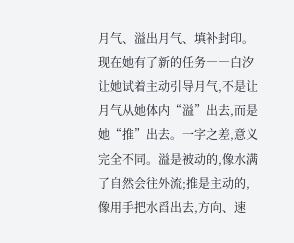月气、溢出月气、填补封印。现在她有了新的任务――白汐让她试着主动引导月气,不是让月气从她体内“溢”出去,而是她“推”出去。一字之差,意义完全不同。溢是被动的,像水满了自然会往外流;推是主动的,像用手把水舀出去,方向、速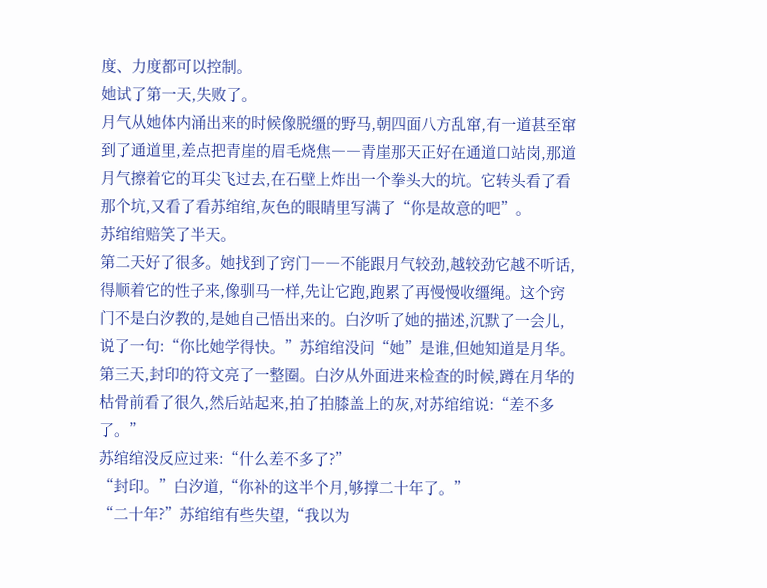度、力度都可以控制。
她试了第一天,失败了。
月气从她体内涌出来的时候像脱缰的野马,朝四面八方乱窜,有一道甚至窜到了通道里,差点把青崖的眉毛烧焦――青崖那天正好在通道口站岗,那道月气擦着它的耳尖飞过去,在石壁上炸出一个拳头大的坑。它转头看了看那个坑,又看了看苏绾绾,灰色的眼睛里写满了“你是故意的吧”。
苏绾绾赔笑了半天。
第二天好了很多。她找到了窍门――不能跟月气较劲,越较劲它越不听话,得顺着它的性子来,像驯马一样,先让它跑,跑累了再慢慢收缰绳。这个窍门不是白汐教的,是她自己悟出来的。白汐听了她的描述,沉默了一会儿,说了一句:“你比她学得快。”苏绾绾没问“她”是谁,但她知道是月华。
第三天,封印的符文亮了一整圈。白汐从外面进来检查的时候,蹲在月华的枯骨前看了很久,然后站起来,拍了拍膝盖上的灰,对苏绾绾说:“差不多了。”
苏绾绾没反应过来:“什么差不多了?”
“封印。”白汐道,“你补的这半个月,够撑二十年了。”
“二十年?”苏绾绾有些失望,“我以为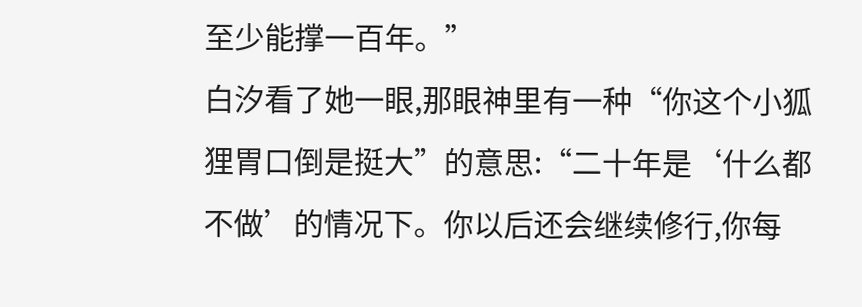至少能撑一百年。”
白汐看了她一眼,那眼神里有一种“你这个小狐狸胃口倒是挺大”的意思:“二十年是‘什么都不做’的情况下。你以后还会继续修行,你每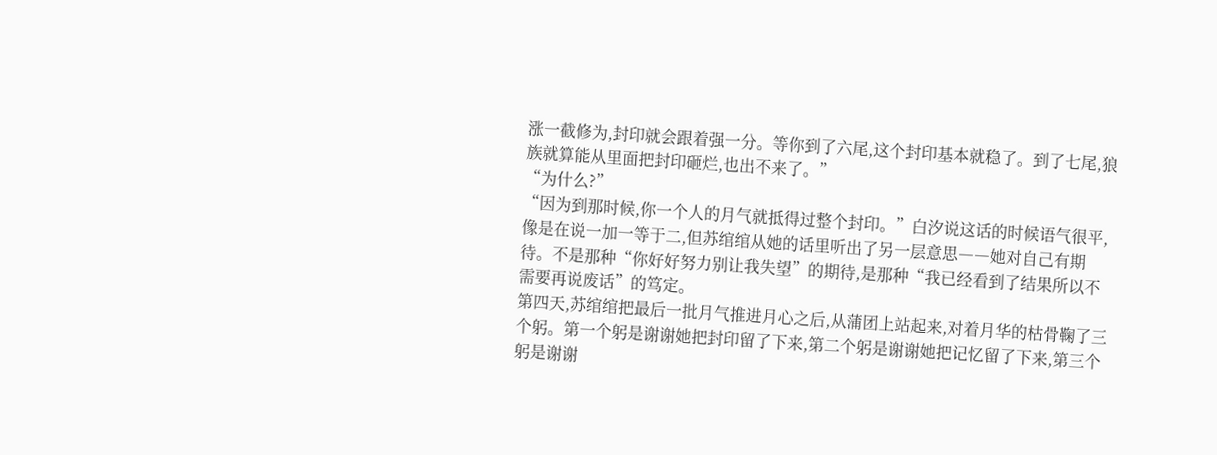涨一截修为,封印就会跟着强一分。等你到了六尾,这个封印基本就稳了。到了七尾,狼族就算能从里面把封印砸烂,也出不来了。”
“为什么?”
“因为到那时候,你一个人的月气就抵得过整个封印。”白汐说这话的时候语气很平,像是在说一加一等于二,但苏绾绾从她的话里听出了另一层意思――她对自己有期待。不是那种“你好好努力别让我失望”的期待,是那种“我已经看到了结果所以不需要再说废话”的笃定。
第四天,苏绾绾把最后一批月气推进月心之后,从蒲团上站起来,对着月华的枯骨鞠了三个躬。第一个躬是谢谢她把封印留了下来,第二个躬是谢谢她把记忆留了下来,第三个躬是谢谢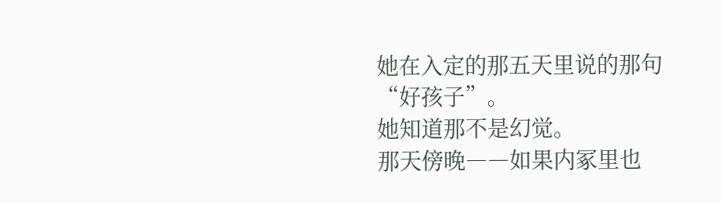她在入定的那五天里说的那句“好孩子”。
她知道那不是幻觉。
那天傍晚――如果内冢里也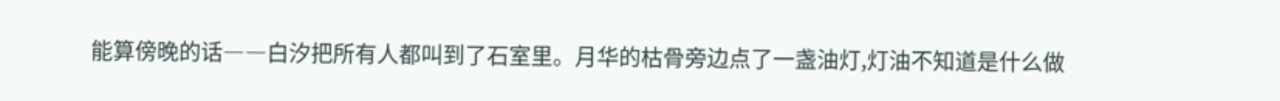能算傍晚的话――白汐把所有人都叫到了石室里。月华的枯骨旁边点了一盏油灯,灯油不知道是什么做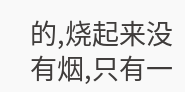的,烧起来没有烟,只有一